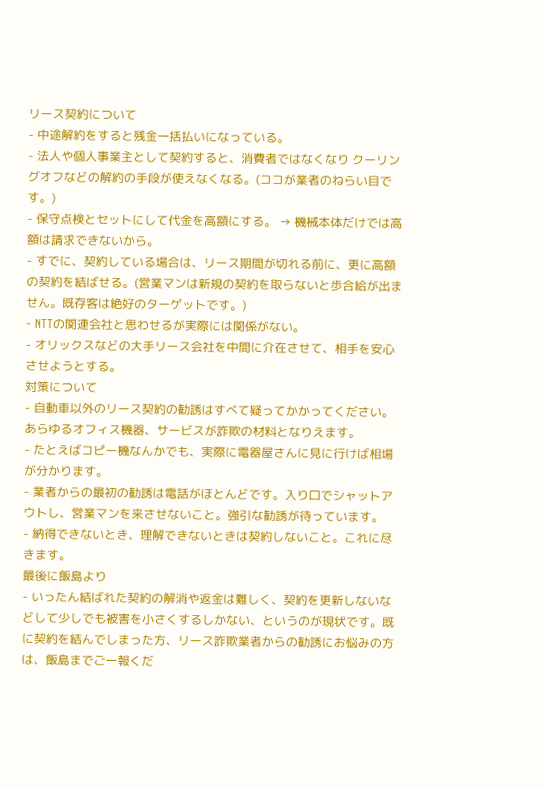リース契約について
- 中途解約をすると残金一括払いになっている。
- 法人や個人事業主として契約すると、消費者ではなくなり クーリングオフなどの解約の手段が使えなくなる。(ココが業者のねらい目です。)
- 保守点検とセットにして代金を高額にする。 → 機械本体だけでは高額は請求できないから。
- すでに、契約している場合は、リース期間が切れる前に、更に高額の契約を結ばせる。(営業マンは新規の契約を取らないと歩合給が出ません。既存客は絶好のターゲットです。)
- NTTの関連会社と思わせるが実際には関係がない。
- オリックスなどの大手リース会社を中間に介在させて、相手を安心させようとする。
対策について
- 自動車以外のリース契約の勧誘はすべて疑ってかかってください。あらゆるオフィス機器、サービスが詐欺の材料となりえます。
- たとえばコピー機なんかでも、実際に電器屋さんに見に行けば相場が分かります。
- 業者からの最初の勧誘は電話がほとんどです。入り口でシャットアウトし、営業マンを来させないこと。強引な勧誘が待っています。
- 納得できないとき、理解できないときは契約しないこと。これに尽きます。
最後に飯島より
- いったん結ばれた契約の解消や返金は難しく、契約を更新しないなどして少しでも被害を小さくするしかない、というのが現状です。既に契約を結んでしまった方、リース詐欺業者からの勧誘にお悩みの方は、飯島までご一報くだ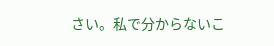さい。私で分からないこ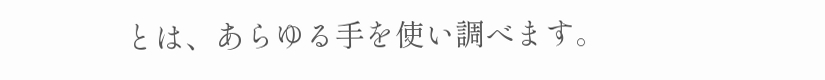とは、あらゆる手を使い調べます。